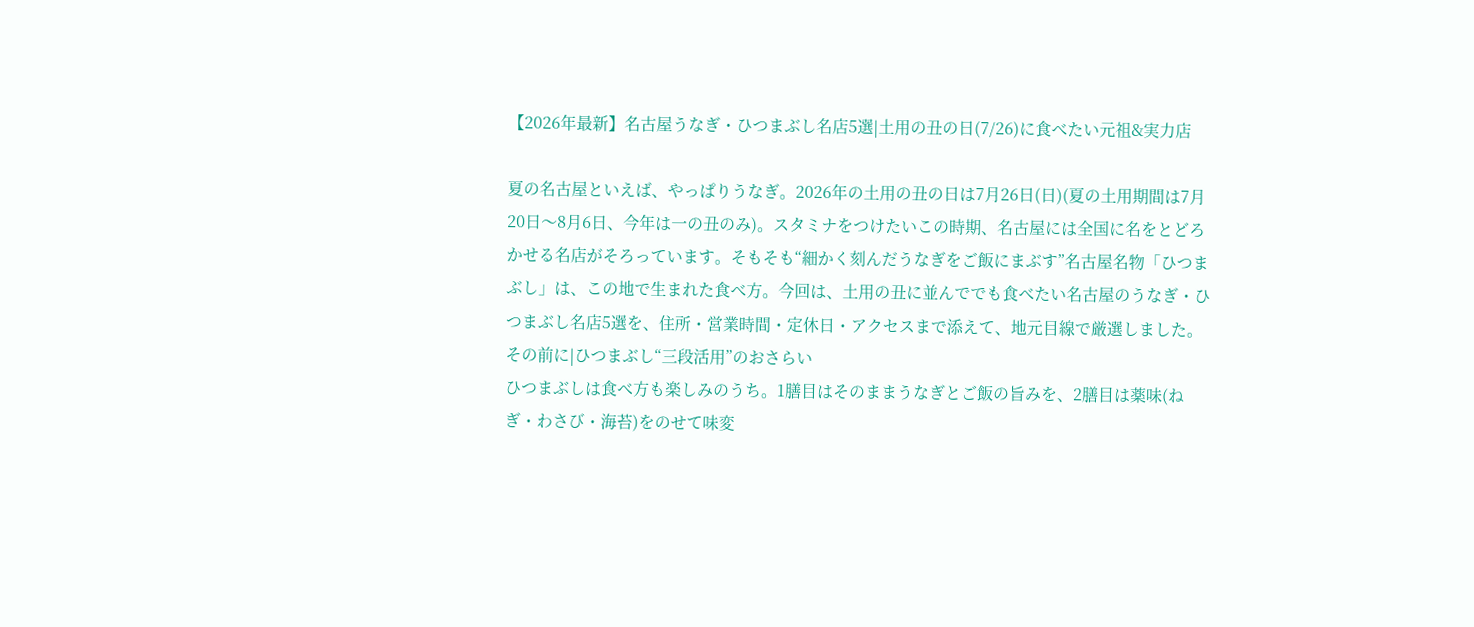【2026年最新】名古屋うなぎ・ひつまぶし名店5選|土用の丑の日(7/26)に食べたい元祖&実力店

夏の名古屋といえば、やっぱりうなぎ。2026年の土用の丑の日は7月26日(日)(夏の土用期間は7月20日〜8月6日、今年は一の丑のみ)。スタミナをつけたいこの時期、名古屋には全国に名をとどろかせる名店がそろっています。そもそも“細かく刻んだうなぎをご飯にまぶす”名古屋名物「ひつまぶし」は、この地で生まれた食べ方。今回は、土用の丑に並んででも食べたい名古屋のうなぎ・ひつまぶし名店5選を、住所・営業時間・定休日・アクセスまで添えて、地元目線で厳選しました。
その前に|ひつまぶし“三段活用”のおさらい
ひつまぶしは食べ方も楽しみのうち。1膳目はそのままうなぎとご飯の旨みを、2膳目は薬味(ねぎ・わさび・海苔)をのせて味変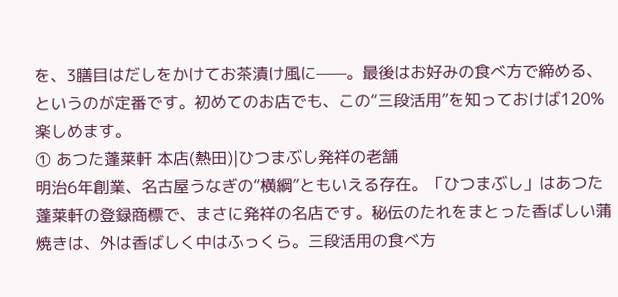を、3膳目はだしをかけてお茶漬け風に——。最後はお好みの食べ方で締める、というのが定番です。初めてのお店でも、この“三段活用”を知っておけば120%楽しめます。
① あつた蓬莱軒 本店(熱田)|ひつまぶし発祥の老舗
明治6年創業、名古屋うなぎの“横綱”ともいえる存在。「ひつまぶし」はあつた蓬莱軒の登録商標で、まさに発祥の名店です。秘伝のたれをまとった香ばしい蒲焼きは、外は香ばしく中はふっくら。三段活用の食べ方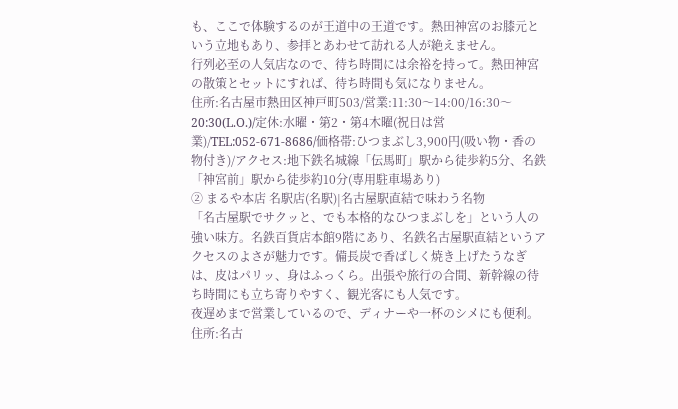も、ここで体験するのが王道中の王道です。熱田神宮のお膝元という立地もあり、参拝とあわせて訪れる人が絶えません。
行列必至の人気店なので、待ち時間には余裕を持って。熱田神宮の散策とセットにすれば、待ち時間も気になりません。
住所:名古屋市熱田区神戸町503/営業:11:30〜14:00/16:30〜20:30(L.O.)/定休:水曜・第2・第4木曜(祝日は営業)/TEL:052-671-8686/価格帯:ひつまぶし3,900円(吸い物・香の物付き)/アクセス:地下鉄名城線「伝馬町」駅から徒歩約5分、名鉄「神宮前」駅から徒歩約10分(専用駐車場あり)
② まるや本店 名駅店(名駅)|名古屋駅直結で味わう名物
「名古屋駅でサクッと、でも本格的なひつまぶしを」という人の強い味方。名鉄百貨店本館9階にあり、名鉄名古屋駅直結というアクセスのよさが魅力です。備長炭で香ばしく焼き上げたうなぎは、皮はパリッ、身はふっくら。出張や旅行の合間、新幹線の待ち時間にも立ち寄りやすく、観光客にも人気です。
夜遅めまで営業しているので、ディナーや一杯のシメにも便利。
住所:名古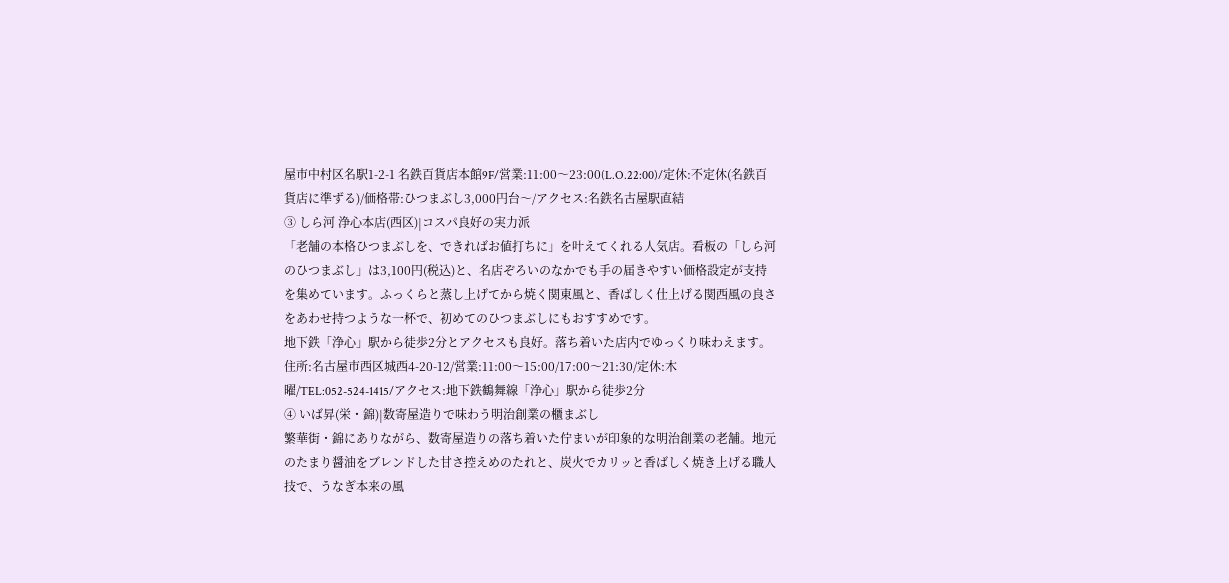屋市中村区名駅1-2-1 名鉄百貨店本館9F/営業:11:00〜23:00(L.O.22:00)/定休:不定休(名鉄百貨店に準ずる)/価格帯:ひつまぶし3,000円台〜/アクセス:名鉄名古屋駅直結
③ しら河 浄心本店(西区)|コスパ良好の実力派
「老舗の本格ひつまぶしを、できればお値打ちに」を叶えてくれる人気店。看板の「しら河のひつまぶし」は3,100円(税込)と、名店ぞろいのなかでも手の届きやすい価格設定が支持を集めています。ふっくらと蒸し上げてから焼く関東風と、香ばしく仕上げる関西風の良さをあわせ持つような一杯で、初めてのひつまぶしにもおすすめです。
地下鉄「浄心」駅から徒歩2分とアクセスも良好。落ち着いた店内でゆっくり味わえます。
住所:名古屋市西区城西4-20-12/営業:11:00〜15:00/17:00〜21:30/定休:木曜/TEL:052-524-1415/アクセス:地下鉄鶴舞線「浄心」駅から徒歩2分
④ いば昇(栄・錦)|数寄屋造りで味わう明治創業の櫃まぶし
繁華街・錦にありながら、数寄屋造りの落ち着いた佇まいが印象的な明治創業の老舗。地元のたまり醤油をブレンドした甘さ控えめのたれと、炭火でカリッと香ばしく焼き上げる職人技で、うなぎ本来の風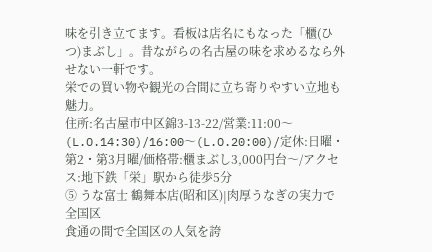味を引き立てます。看板は店名にもなった「櫃(ひつ)まぶし」。昔ながらの名古屋の味を求めるなら外せない一軒です。
栄での買い物や観光の合間に立ち寄りやすい立地も魅力。
住所:名古屋市中区錦3-13-22/営業:11:00〜(L.O.14:30)/16:00〜(L.O.20:00)/定休:日曜・第2・第3月曜/価格帯:櫃まぶし3,000円台〜/アクセス:地下鉄「栄」駅から徒歩5分
⑤ うな富士 鶴舞本店(昭和区)|肉厚うなぎの実力で全国区
食通の間で全国区の人気を誇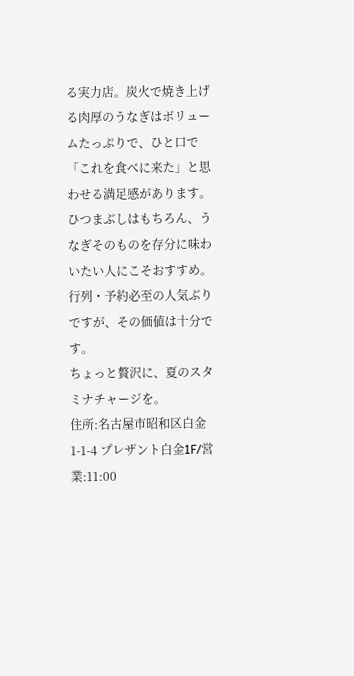る実力店。炭火で焼き上げる肉厚のうなぎはボリュームたっぷりで、ひと口で「これを食べに来た」と思わせる満足感があります。ひつまぶしはもちろん、うなぎそのものを存分に味わいたい人にこそおすすめ。行列・予約必至の人気ぶりですが、その価値は十分です。
ちょっと贅沢に、夏のスタミナチャージを。
住所:名古屋市昭和区白金1-1-4 プレザント白金1F/営業:11:00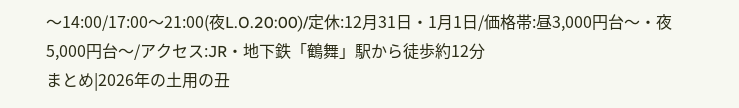〜14:00/17:00〜21:00(夜L.O.20:00)/定休:12月31日・1月1日/価格帯:昼3,000円台〜・夜5,000円台〜/アクセス:JR・地下鉄「鶴舞」駅から徒歩約12分
まとめ|2026年の土用の丑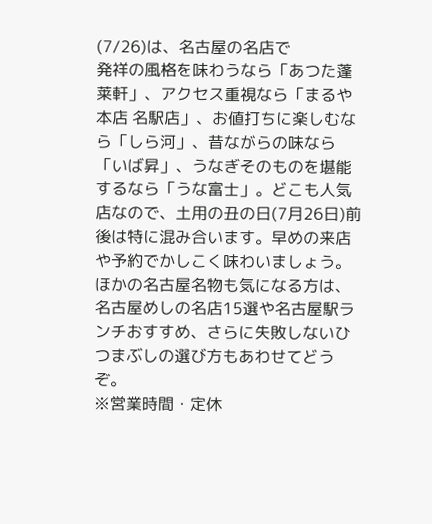(7/26)は、名古屋の名店で
発祥の風格を味わうなら「あつた蓬莱軒」、アクセス重視なら「まるや本店 名駅店」、お値打ちに楽しむなら「しら河」、昔ながらの味なら「いば昇」、うなぎそのものを堪能するなら「うな富士」。どこも人気店なので、土用の丑の日(7月26日)前後は特に混み合います。早めの来店や予約でかしこく味わいましょう。ほかの名古屋名物も気になる方は、名古屋めしの名店15選や名古屋駅ランチおすすめ、さらに失敗しないひつまぶしの選び方もあわせてどうぞ。
※営業時間・定休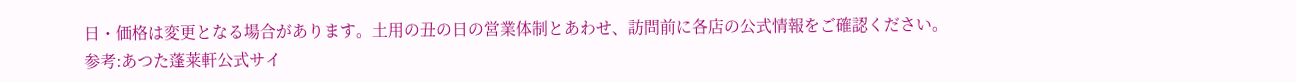日・価格は変更となる場合があります。土用の丑の日の営業体制とあわせ、訪問前に各店の公式情報をご確認ください。
参考:あつた蓬莱軒公式サイ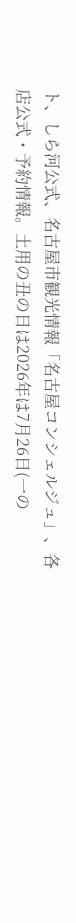ト、しら河公式、名古屋市観光情報「名古屋コンシェルジュ」、各店公式・予約情報。土用の丑の日は2026年は7月26日(一の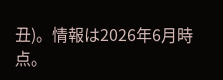丑)。情報は2026年6月時点。